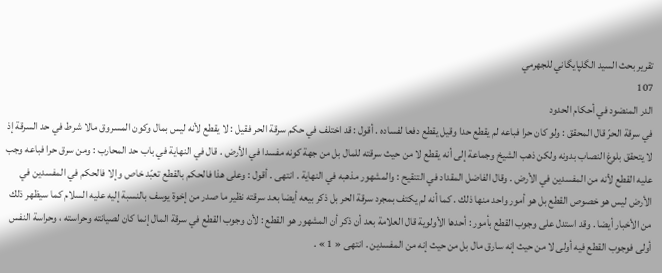تقرير بحث السيد الگلپايگاني للجهرمي
107
الدر المنضود في أحكام الحدود
في سرقة الحرّ قال المحقق : ولو كان حرا فباعه لم يقطع حدا وقيل يقطع دفعا لفساده . أقول : قد اختلف في حكم سرقة الحر فقيل : لا يقطع لأنه ليس بمال وكون المسروق مالا شرط في حد السرقة إذ لا يتحقق بلوغ النصاب بدونه ولكن ذهب الشيخ وجماعة إلى أنه يقطع لا من حيث سرقته للمال بل من جهة كونه مفسدا في الأرض . قال في النهاية في باب حد المحارب : ومن سرق حرا فباعه وجب عليه القطع لأنه من المفسدين في الأرض . وقال الفاضل المقداد في التنقيح : والمشهور مذهبه في النهاية . انتهى . أقول : وعلى هذا فالحكم بالقطع تعبّد خاص وإلا فالحكم في المفسدين في الأرض ليس هو خصوص القطع بل هو أمور واحد منها ذلك . كما أنه لم يكتف بمجرد سرقة الحر بل ذكر بيعه أيضا بعد سرقته نظير ما صدر من إخوة يوسف بالنسبة إليه عليه السلام كما سيظهر ذلك من الأخبار أيضا . وقد استدل على وجوب القطع بأمور : أحدها الأولوية قال العلامة بعد أن ذكر أن المشهور هو القطع : لأن وجوب القطع في سرقة المال إنما كان لصيانته وحراسته ، وحراسة النفس أولى فوجوب القطع فيه أولى لا من حيث إنه سارق مال بل من حيث إنه من المفسدين . انتهى « 1 » .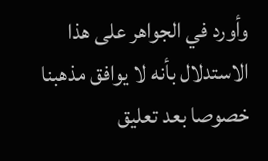وأورد في الجواهر على هذا الاستدلال بأنه لا يوافق مذهبنا خصوصا بعد تعليق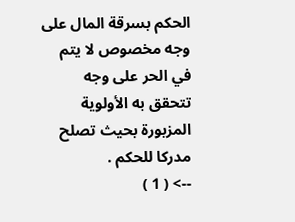الحكم بسرقة المال على وجه مخصوص لا يتم في الحر على وجه تتحقق به الأولوية المزبورة بحيث تصلح مدركا للحكم .
--> ( 1 )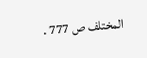المختلف ص 777 .